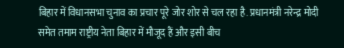बिहार में विधानसभा चुनाव का प्रचार पूरे जोर शोर से चल रहा है. प्रधानमंत्री नरेन्द्र मोदी समेत तमाम राष्ट्रीय नेता बिहार में मौजूद हैं और इसी बीच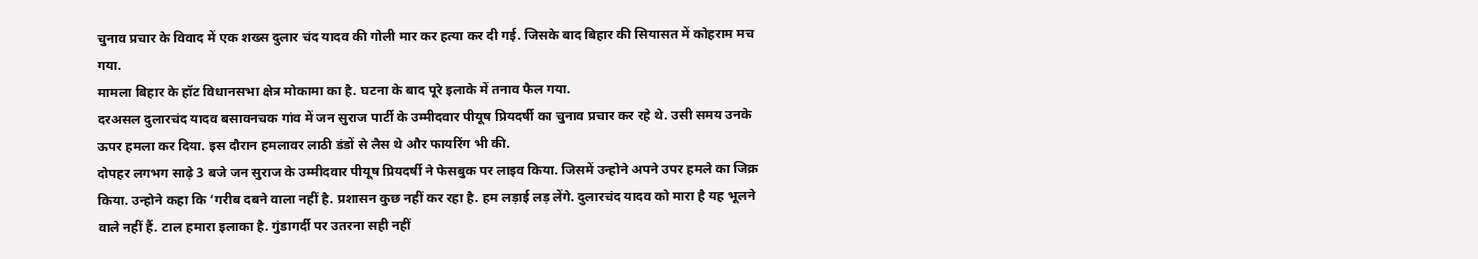चुनाव प्रचार के विवाद में एक शख्स दुलार चंद यादव की गोली मार कर हत्या कर दी गई. जिसके बाद बिहार की सियासत में कोहराम मच गया.
मामला बिहार के हॉट विधानसभा क्षेत्र मोकामा का है. घटना के बाद पूरे इलाके में तनाव फैल गया.
दरअसल दुलारचंद यादव बसावनचक गांव में जन सुराज पार्टी के उम्मीदवार पीयूष प्रियदर्षी का चुनाव प्रचार कर रहे थे. उसी समय उनके ऊपर हमला कर दिया. इस दौरान हमलावर लाठी डंडों से लैस थे और फायरिंग भी की.
दोपहर लगभग साढ़े 3 बजे जन सुराज के उम्मीदवार पीयूष प्रियदर्षी ने फेसबुक पर लाइव किया. जिसमें उन्होने अपने उपर हमले का जिक्र किया. उन्होने कहा कि ‘गरीब दबने वाला नहीं है. प्रशासन कुछ नहीं कर रहा है. हम लड़ाई लड़ लेंगे. दुलारचंद यादव को मारा है यह भूलने वाले नहीं हैं. टाल हमारा इलाका है. गुंडागर्दी पर उतरना सही नहीं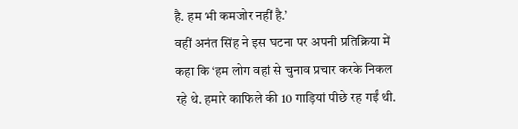है. हम भी कमजोर नहीं है.’
वहीं अनंत सिंह ने इस घटना पर अपनी प्रतिक्रिया में कहा कि ‘हम लोग वहां से चुनाव प्रचार करके निकल रहे थे. हमारे काफिले की 10 गाड़ियां पीछे रह गईं थी.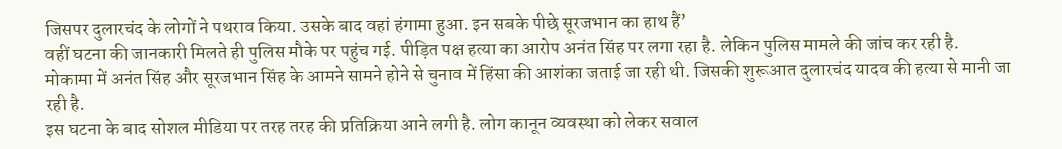जिसपर दुलारचंद के लोगों ने पथराव किया. उसके बाद वहां हंगामा हुआ. इन सबके पीछे सूरजभान का हाथ हैं’
वहीं घटना की जानकारी मिलते ही पुलिस मौके पर पहुंच गई. पीड़ित पक्ष हत्या का आरोप अनंत सिंह पर लगा रहा है. लेकिन पुलिस मामले की जांच कर रही है.
मोकामा में अनंत सिंह और सूरजभान सिंह के आमने सामने होने से चुनाव में हिंसा की आशंका जताई जा रही थी. जिसकी शुरूआत दुलारचंद यादव की हत्या से मानी जा रही है.
इस घटना के बाद सोशल मीडिया पर तरह तरह की प्रतिक्रिया आने लगी है. लोग कानून व्यवस्था को लेकर सवाल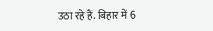उठा रहे हैं. बिहार में 6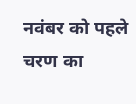नवंबर को पहले चरण का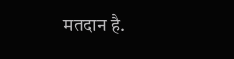मतदान है.